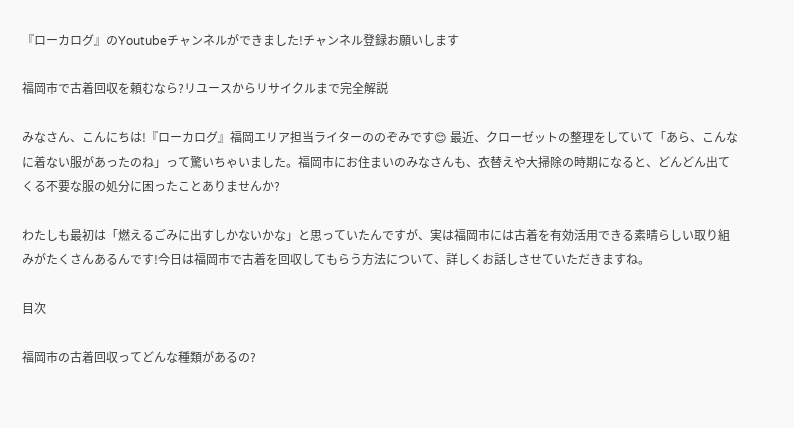『ローカログ』のYoutubeチャンネルができました!チャンネル登録お願いします

福岡市で古着回収を頼むなら?リユースからリサイクルまで完全解説

みなさん、こんにちは!『ローカログ』福岡エリア担当ライターののぞみです😊 最近、クローゼットの整理をしていて「あら、こんなに着ない服があったのね」って驚いちゃいました。福岡市にお住まいのみなさんも、衣替えや大掃除の時期になると、どんどん出てくる不要な服の処分に困ったことありませんか?

わたしも最初は「燃えるごみに出すしかないかな」と思っていたんですが、実は福岡市には古着を有効活用できる素晴らしい取り組みがたくさんあるんです!今日は福岡市で古着を回収してもらう方法について、詳しくお話しさせていただきますね。

目次

福岡市の古着回収ってどんな種類があるの?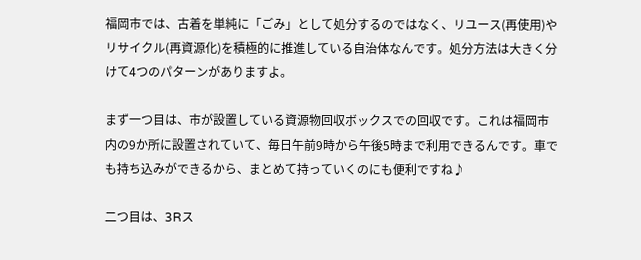福岡市では、古着を単純に「ごみ」として処分するのではなく、リユース(再使用)やリサイクル(再資源化)を積極的に推進している自治体なんです。処分方法は大きく分けて4つのパターンがありますよ。

まず一つ目は、市が設置している資源物回収ボックスでの回収です。これは福岡市内の9か所に設置されていて、毎日午前9時から午後5時まで利用できるんです。車でも持ち込みができるから、まとめて持っていくのにも便利ですね♪

二つ目は、3Rス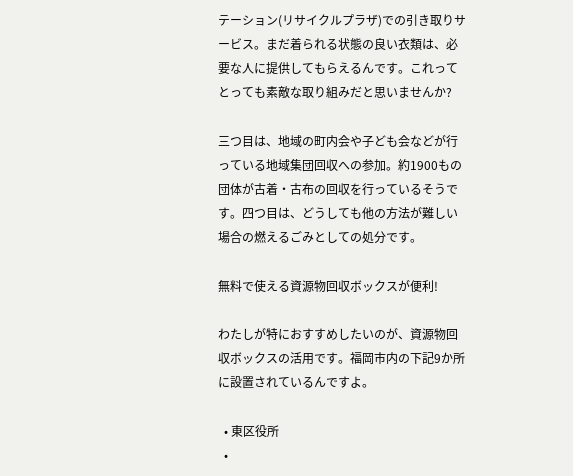テーション(リサイクルプラザ)での引き取りサービス。まだ着られる状態の良い衣類は、必要な人に提供してもらえるんです。これってとっても素敵な取り組みだと思いませんか?

三つ目は、地域の町内会や子ども会などが行っている地域集団回収への参加。約1900もの団体が古着・古布の回収を行っているそうです。四つ目は、どうしても他の方法が難しい場合の燃えるごみとしての処分です。

無料で使える資源物回収ボックスが便利!

わたしが特におすすめしたいのが、資源物回収ボックスの活用です。福岡市内の下記9か所に設置されているんですよ。

  • 東区役所
  •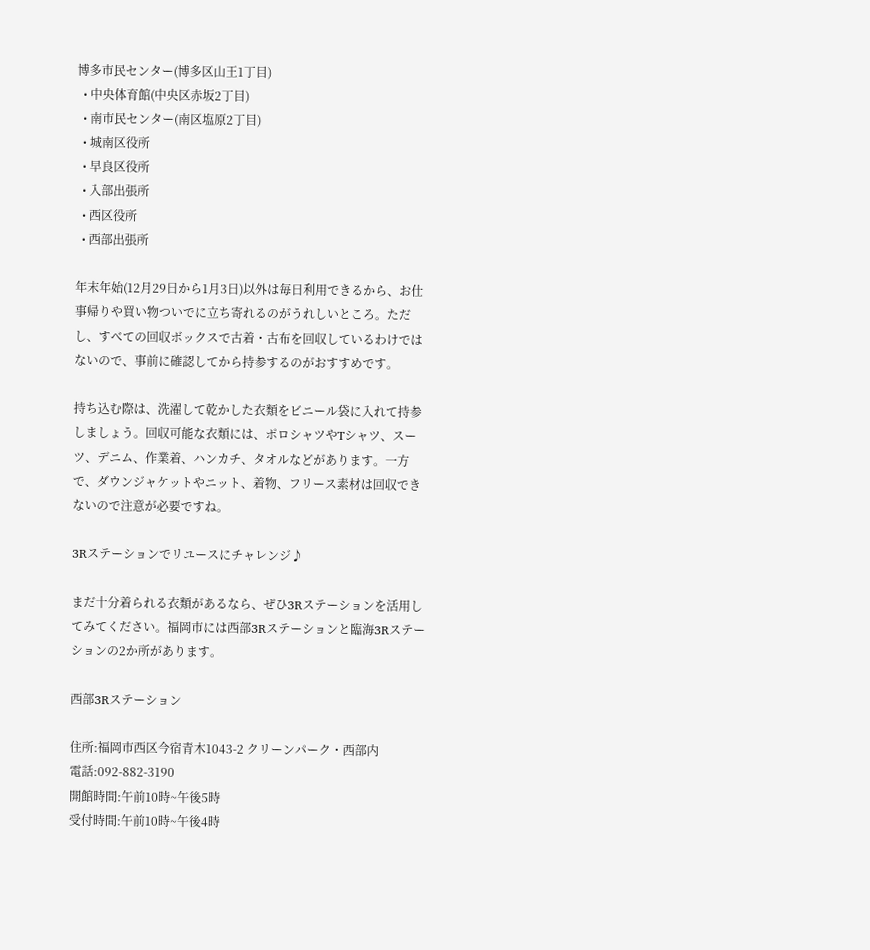博多市民センター(博多区山王1丁目)
  • 中央体育館(中央区赤坂2丁目)
  • 南市民センター(南区塩原2丁目)
  • 城南区役所
  • 早良区役所
  • 入部出張所
  • 西区役所
  • 西部出張所

年末年始(12月29日から1月3日)以外は毎日利用できるから、お仕事帰りや買い物ついでに立ち寄れるのがうれしいところ。ただし、すべての回収ボックスで古着・古布を回収しているわけではないので、事前に確認してから持参するのがおすすめです。

持ち込む際は、洗濯して乾かした衣類をビニール袋に入れて持参しましょう。回収可能な衣類には、ポロシャツやTシャツ、スーツ、デニム、作業着、ハンカチ、タオルなどがあります。一方で、ダウンジャケットやニット、着物、フリース素材は回収できないので注意が必要ですね。

3Rステーションでリユースにチャレンジ♪

まだ十分着られる衣類があるなら、ぜひ3Rステーションを活用してみてください。福岡市には西部3Rステーションと臨海3Rステーションの2か所があります。

西部3Rステーション

住所:福岡市西区今宿青木1043-2 クリーンパーク・西部内
電話:092-882-3190
開館時間:午前10時~午後5時
受付時間:午前10時~午後4時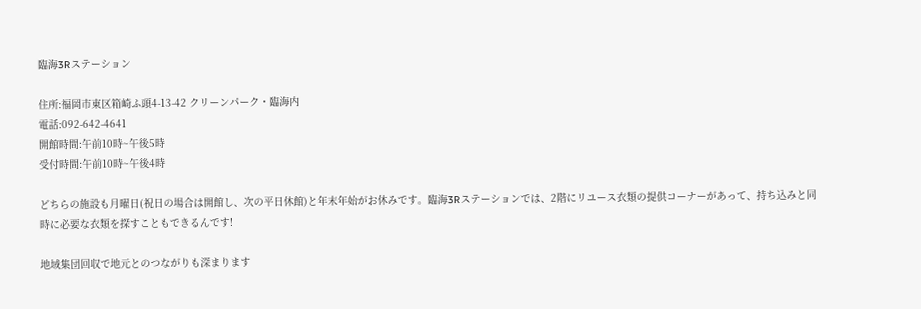臨海3Rステーション

住所:福岡市東区箱崎ふ頭4-13-42 クリーンパーク・臨海内
電話:092-642-4641
開館時間:午前10時~午後5時
受付時間:午前10時~午後4時

どちらの施設も月曜日(祝日の場合は開館し、次の平日休館)と年末年始がお休みです。臨海3Rステーションでは、2階にリユース衣類の提供コーナーがあって、持ち込みと同時に必要な衣類を探すこともできるんです!

地域集団回収で地元とのつながりも深まります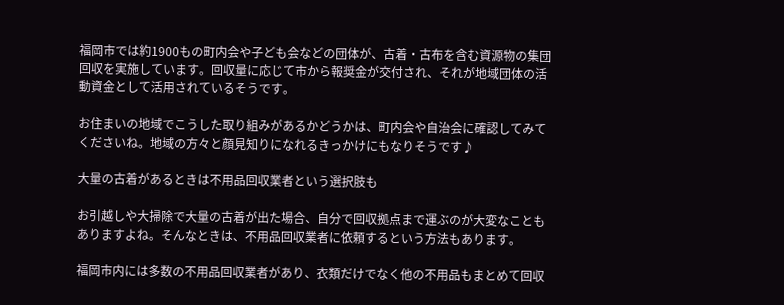福岡市では約1900もの町内会や子ども会などの団体が、古着・古布を含む資源物の集団回収を実施しています。回収量に応じて市から報奨金が交付され、それが地域団体の活動資金として活用されているそうです。

お住まいの地域でこうした取り組みがあるかどうかは、町内会や自治会に確認してみてくださいね。地域の方々と顔見知りになれるきっかけにもなりそうです♪

大量の古着があるときは不用品回収業者という選択肢も

お引越しや大掃除で大量の古着が出た場合、自分で回収拠点まで運ぶのが大変なこともありますよね。そんなときは、不用品回収業者に依頼するという方法もあります。

福岡市内には多数の不用品回収業者があり、衣類だけでなく他の不用品もまとめて回収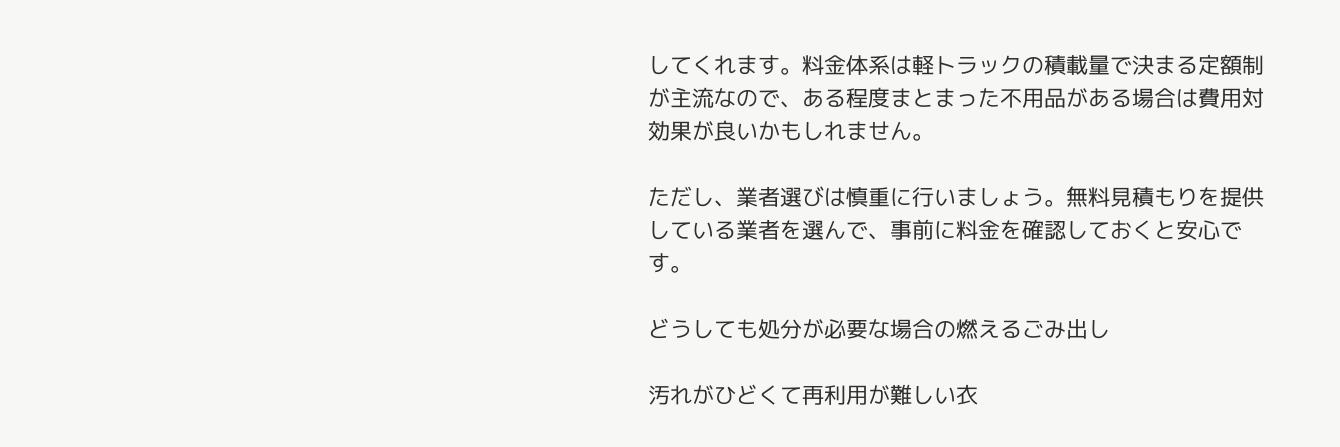してくれます。料金体系は軽トラックの積載量で決まる定額制が主流なので、ある程度まとまった不用品がある場合は費用対効果が良いかもしれません。

ただし、業者選びは慎重に行いましょう。無料見積もりを提供している業者を選んで、事前に料金を確認しておくと安心です。

どうしても処分が必要な場合の燃えるごみ出し

汚れがひどくて再利用が難しい衣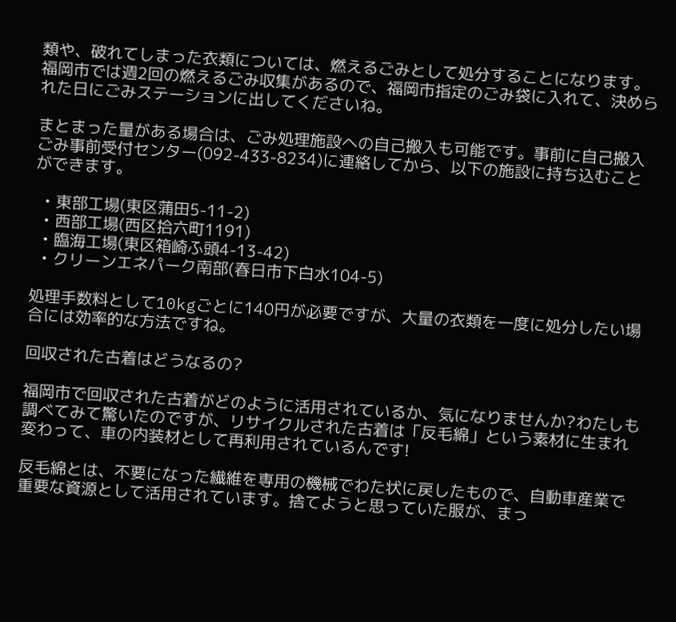類や、破れてしまった衣類については、燃えるごみとして処分することになります。福岡市では週2回の燃えるごみ収集があるので、福岡市指定のごみ袋に入れて、決められた日にごみステーションに出してくださいね。

まとまった量がある場合は、ごみ処理施設への自己搬入も可能です。事前に自己搬入ごみ事前受付センター(092-433-8234)に連絡してから、以下の施設に持ち込むことができます。

  • 東部工場(東区蒲田5-11-2)
  • 西部工場(西区拾六町1191)
  • 臨海工場(東区箱崎ふ頭4-13-42)
  • クリーンエネパーク南部(春日市下白水104-5)

処理手数料として10kgごとに140円が必要ですが、大量の衣類を一度に処分したい場合には効率的な方法ですね。

回収された古着はどうなるの?

福岡市で回収された古着がどのように活用されているか、気になりませんか?わたしも調べてみて驚いたのですが、リサイクルされた古着は「反毛綿」という素材に生まれ変わって、車の内装材として再利用されているんです!

反毛綿とは、不要になった繊維を専用の機械でわた状に戻したもので、自動車産業で重要な資源として活用されています。捨てようと思っていた服が、まっ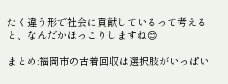たく違う形で社会に貢献しているって考えると、なんだかほっこりしますね😊

まとめ:福岡市の古着回収は選択肢がいっぱい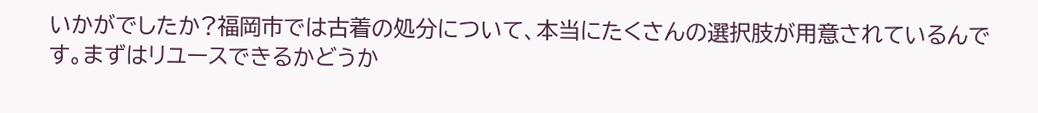いかがでしたか?福岡市では古着の処分について、本当にたくさんの選択肢が用意されているんです。まずはリユースできるかどうか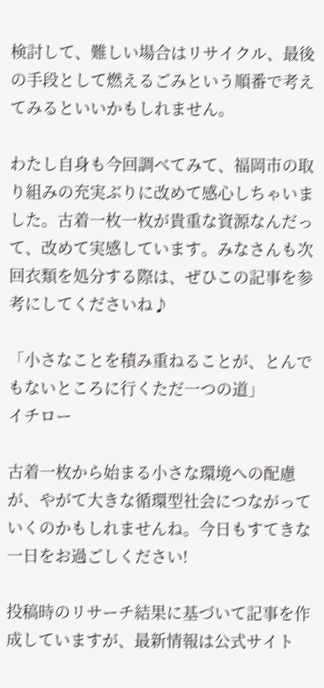検討して、難しい場合はリサイクル、最後の手段として燃えるごみという順番で考えてみるといいかもしれません。

わたし自身も今回調べてみて、福岡市の取り組みの充実ぶりに改めて感心しちゃいました。古着一枚一枚が貴重な資源なんだって、改めて実感しています。みなさんも次回衣類を処分する際は、ぜひこの記事を参考にしてくださいね♪

「小さなことを積み重ねることが、とんでもないところに行くただ一つの道」
イチロー

古着一枚から始まる小さな環境への配慮が、やがて大きな循環型社会につながっていくのかもしれませんね。今日もすてきな一日をお過ごしください!

投稿時のリサーチ結果に基づいて記事を作成していますが、最新情報は公式サイト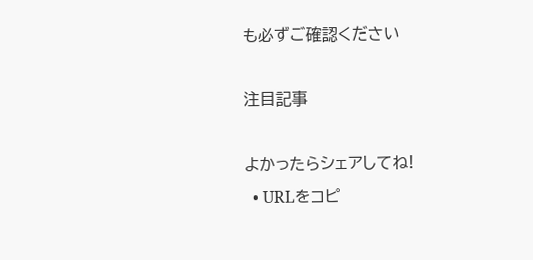も必ずご確認ください

注目記事

よかったらシェアしてね!
  • URLをコピ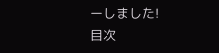ーしました!
目次